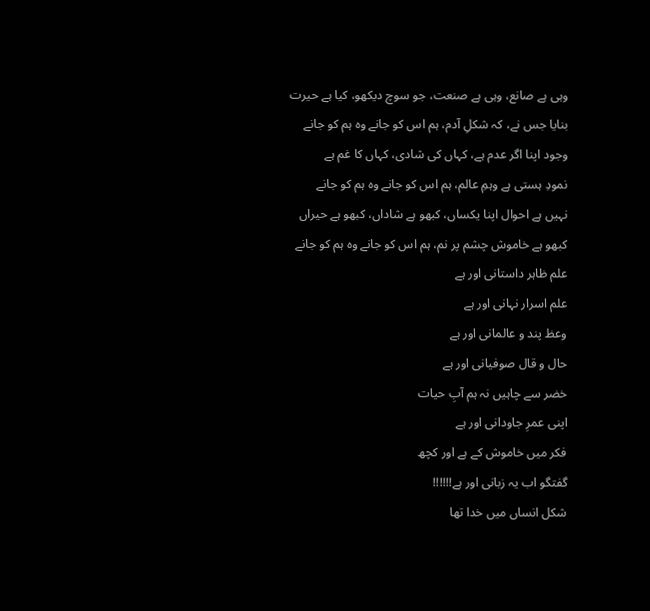وہی ہے صانع، وہی ہے صنعت، جو سوچ دیکھو، کیا ہے حیرت
بنایا جس نے، کہ شکلِ آدم، ہم اس کو جانے وہ ہم کو جانے
وجود اپنا اگر عدم ہے، کہاں کی شادی، کہاں کا غم ہے
نمودِ ہستی ہے وہمِ عالم، ہم اس کو جانے وہ ہم کو جانے
نہیں ہے احوال اپنا یکساں، کبھو ہے شاداں، کبھو ہے حیراں
کبھو ہے خاموش چشم پر نم، ہم اس کو جانے وہ ہم کو جانے
علم ظاہر داستانی اور ہے
علم اسرار نہانی اور ہے
وعظ پند و عالمانی اور ہے
حال و قال صوفیانی اور ہے
خضر سے چاہیں نہ ہم آبِ حیات
اپنی عمرِ جاودانی اور ہے
فکر میں خاموش کے ہے اور کچھ
گفتگو اب یہ زبانی اور ہے!!!!!!
شکل انساں میں خدا تھا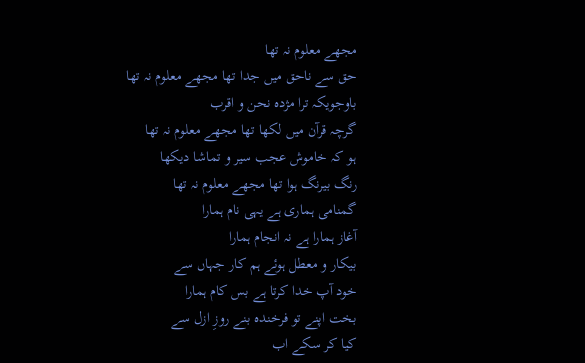مجھے معلوم نہ تھا
حق سے ناحق میں جدا تھا مجھے معلوم نہ تھا
باوجویکہ ترا مژدہ نحن و اقرب
گرچہ قرآن میں لکھا تھا مجھے معلوم نہ تھا
ہو کہ خاموش عجب سیر و تماشا دیکھا
رنگ بیرنگ ہوا تھا مجھے معلوم نہ تھا
گمنامی ہماری ہے یہی نام ہمارا
آغاز ہمارا ہے نہ انجام ہمارا
بیکار و معطل ہوئے ہم کار جہاں سے
خود آپ خدا کرتا ہے بس کام ہمارا
بخت اپنے تو فرخندہ بنے روزِ ازل سے
کیا کر سکے اب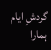گردشِ ایام ہمارا